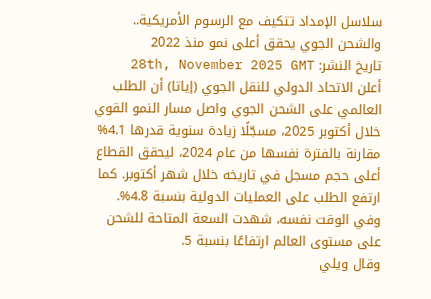سلاسل الإمداد تتكيف مع الرسوم الأمريكية.. والشحن الجوي يحقق أعلى نمو منذ 2022
تاريخ النشر: 28th, November 2025 GMT
أعلن الاتحاد الدولي للنقل الجوي (إياتا) أن الطلب العالمي على الشحن الجوي واصل مسار النمو القوي خلال أكتوبر 2025، مسجّلًا زيادة سنوية قدرها 4.1% مقارنة بالفترة نفسها من عام 2024، ليحقق القطاع أعلى حجم مسجل في تاريخه خلال شهر أكتوبر. كما ارتفع الطلب على العمليات الدولية بنسبة 4.8%.
وفي الوقت نفسه، شهدت السعة المتاحة للشحن على مستوى العالم ارتفاعًا بنسبة 5.
وقال ويلي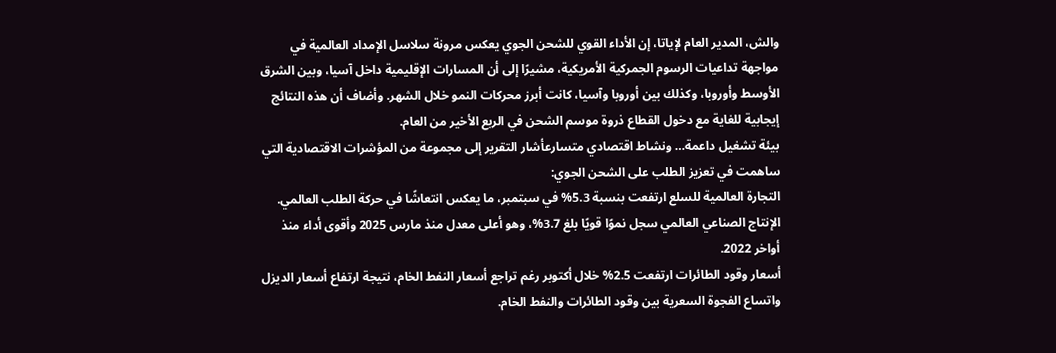والش، المدير العام لإياتا، إن الأداء القوي للشحن الجوي يعكس مرونة سلاسل الإمداد العالمية في مواجهة تداعيات الرسوم الجمركية الأمريكية، مشيرًا إلى أن المسارات الإقليمية داخل آسيا، وبين الشرق الأوسط وأوروبا، وكذلك بين أوروبا وآسيا، كانت أبرز محركات النمو خلال الشهر. وأضاف أن هذه النتائج إيجابية للغاية مع دخول القطاع ذروة موسم الشحن في الربع الأخير من العام.
بيئة تشغيل داعمة… ونشاط اقتصادي متسارعأشار التقرير إلى مجموعة من المؤشرات الاقتصادية التي ساهمت في تعزيز الطلب على الشحن الجوي:
التجارة العالمية للسلع ارتفعت بنسبة 5.3% في سبتمبر، ما يعكس انتعاشًا في حركة الطلب العالمي.
الإنتاج الصناعي العالمي سجل نموًا قويًا بلغ 3.7%، وهو أعلى معدل منذ مارس 2025 وأقوى أداء منذ أواخر 2022.
أسعار وقود الطائرات ارتفعت 2.5% خلال أكتوبر رغم تراجع أسعار النفط الخام، نتيجة ارتفاع أسعار الديزل واتساع الفجوة السعرية بين وقود الطائرات والنفط الخام.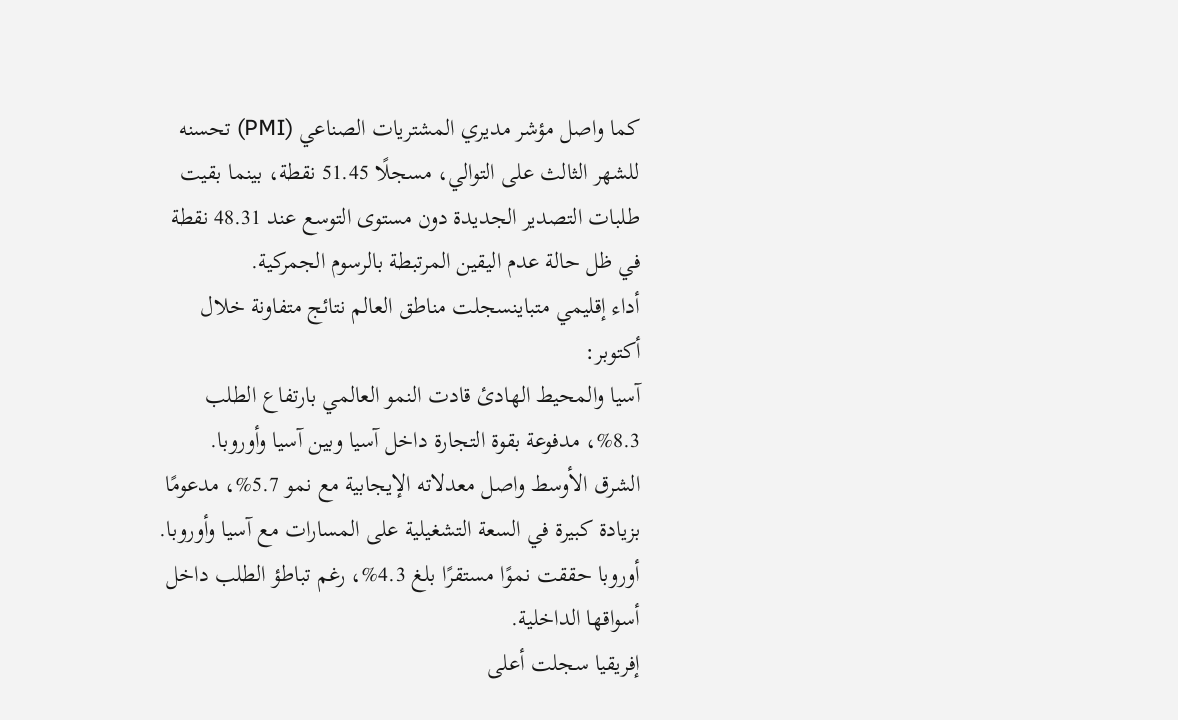كما واصل مؤشر مديري المشتريات الصناعي (PMI) تحسنه للشهر الثالث على التوالي، مسجلًا 51.45 نقطة، بينما بقيت طلبات التصدير الجديدة دون مستوى التوسع عند 48.31 نقطة في ظل حالة عدم اليقين المرتبطة بالرسوم الجمركية.
أداء إقليمي متباينسجلت مناطق العالم نتائج متفاونة خلال أكتوبر:
آسيا والمحيط الهادئ قادت النمو العالمي بارتفاع الطلب 8.3%، مدفوعة بقوة التجارة داخل آسيا وبين آسيا وأوروبا.
الشرق الأوسط واصل معدلاته الإيجابية مع نمو 5.7%، مدعومًا بزيادة كبيرة في السعة التشغيلية على المسارات مع آسيا وأوروبا.
أوروبا حققت نموًا مستقرًا بلغ 4.3%، رغم تباطؤ الطلب داخل أسواقها الداخلية.
إفريقيا سجلت أعلى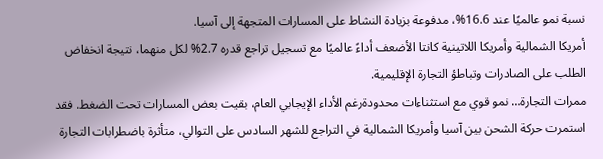نسبة نمو عالميًا عند 16.6%، مدفوعة بزيادة النشاط على المسارات المتجهة إلى آسيا.
أمريكا الشمالية وأمريكا اللاتينية كانتا الأضعف أداءً عالميًا مع تسجيل تراجع قدره 2.7% لكل منهما، نتيجة انخفاض الطلب على الصادرات وتباطؤ التجارة الإقليمية.
ممرات التجارة… نمو قوي مع استثناءات محدودةرغم الأداء الإيجابي العام، بقيت بعض المسارات تحت الضغط. فقد استمرت حركة الشحن بين آسيا وأمريكا الشمالية في التراجع للشهر السادس على التوالي، متأثرة باضطرابات التجارة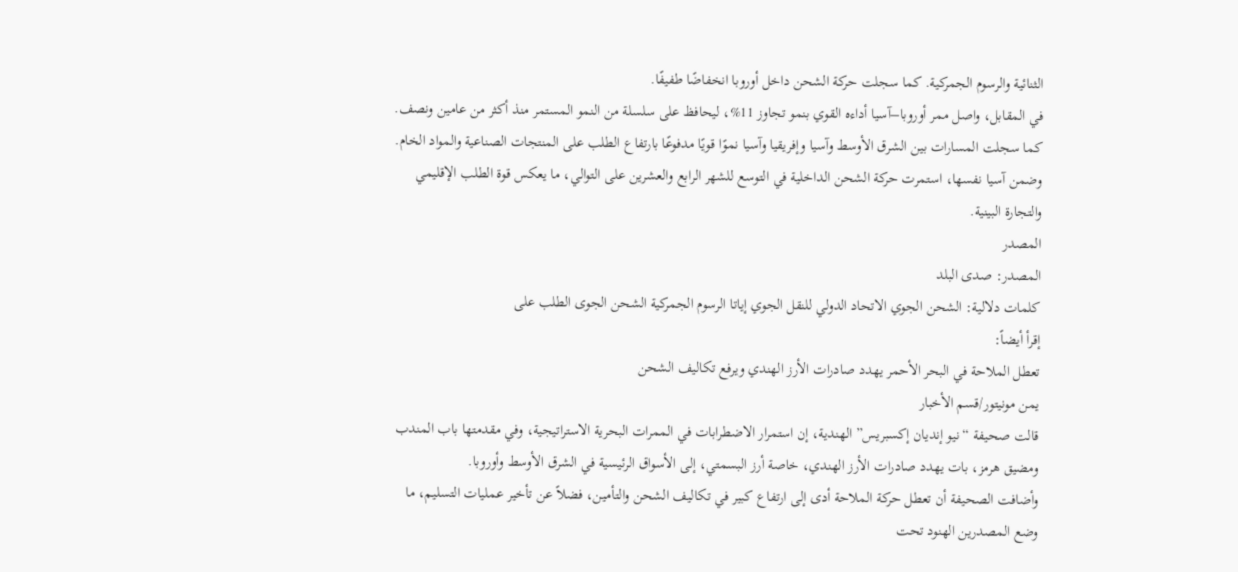الثنائية والرسوم الجمركية. كما سجلت حركة الشحن داخل أوروبا انخفاضًا طفيفًا.
في المقابل، واصل ممر أوروبا–آسيا أداءه القوي بنمو تجاوز 11%، ليحافظ على سلسلة من النمو المستمر منذ أكثر من عامين ونصف. كما سجلت المسارات بين الشرق الأوسط وآسيا وإفريقيا وآسيا نموًا قويًا مدفوعًا بارتفاع الطلب على المنتجات الصناعية والمواد الخام.
وضمن آسيا نفسها، استمرت حركة الشحن الداخلية في التوسع للشهر الرابع والعشرين على التوالي، ما يعكس قوة الطلب الإقليمي والتجارة البينية.
المصدر
المصدر: صدى البلد
كلمات دلالية: الشحن الجوي الاتحاد الدولي للنقل الجوي إياتا الرسوم الجمركية الشحن الجوی الطلب على
إقرأ أيضاً:
تعطل الملاحة في البحر الأحمر يهدد صادرات الأرز الهندي ويرفع تكاليف الشحن
يمن مونيتور/قسم الأخبار
قالت صحيفة “نيو إنديان إكسبريس” الهندية، إن استمرار الاضطرابات في الممرات البحرية الاستراتيجية، وفي مقدمتها باب المندب ومضيق هرمز، بات يهدد صادرات الأرز الهندي، خاصة أرز البسمتي، إلى الأسواق الرئيسية في الشرق الأوسط وأوروبا.
وأضافت الصحيفة أن تعطل حركة الملاحة أدى إلى ارتفاع كبير في تكاليف الشحن والتأمين، فضلاً عن تأخير عمليات التسليم، ما وضع المصدرين الهنود تحت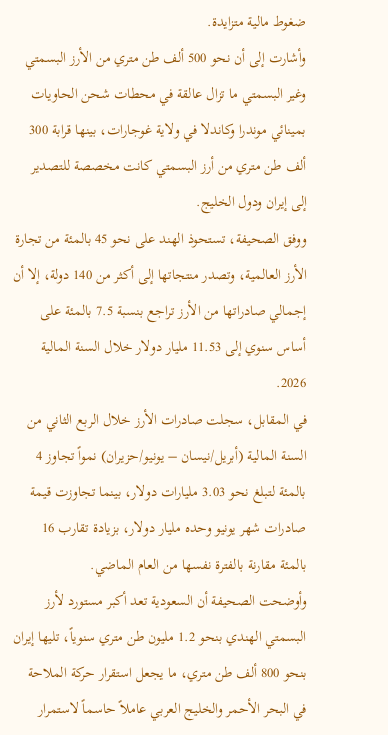ضغوط مالية متزايدة.
وأشارت إلى أن نحو 500 ألف طن متري من الأرز البسمتي وغير البسمتي ما تزال عالقة في محطات شحن الحاويات بمينائي موندرا وكاندلا في ولاية غوجارات، بينها قرابة 300 ألف طن متري من أرز البسمتي كانت مخصصة للتصدير إلى إيران ودول الخليج.
ووفق الصحيفة، تستحوذ الهند على نحو 45 بالمئة من تجارة الأرز العالمية، وتصدر منتجاتها إلى أكثر من 140 دولة، إلا أن إجمالي صادراتها من الأرز تراجع بنسبة 7.5 بالمئة على أساس سنوي إلى 11.53 مليار دولار خلال السنة المالية 2026.
في المقابل، سجلت صادرات الأرز خلال الربع الثاني من السنة المالية (أبريل/نيسان – يونيو/حزيران) نمواً تجاوز 4 بالمئة لتبلغ نحو 3.03 مليارات دولار، بينما تجاوزت قيمة صادرات شهر يونيو وحده مليار دولار، بزيادة تقارب 16 بالمئة مقارنة بالفترة نفسها من العام الماضي.
وأوضحت الصحيفة أن السعودية تعد أكبر مستورد لأرز البسمتي الهندي بنحو 1.2 مليون طن متري سنوياً، تليها إيران بنحو 800 ألف طن متري، ما يجعل استقرار حركة الملاحة في البحر الأحمر والخليج العربي عاملاً حاسماً لاستمرار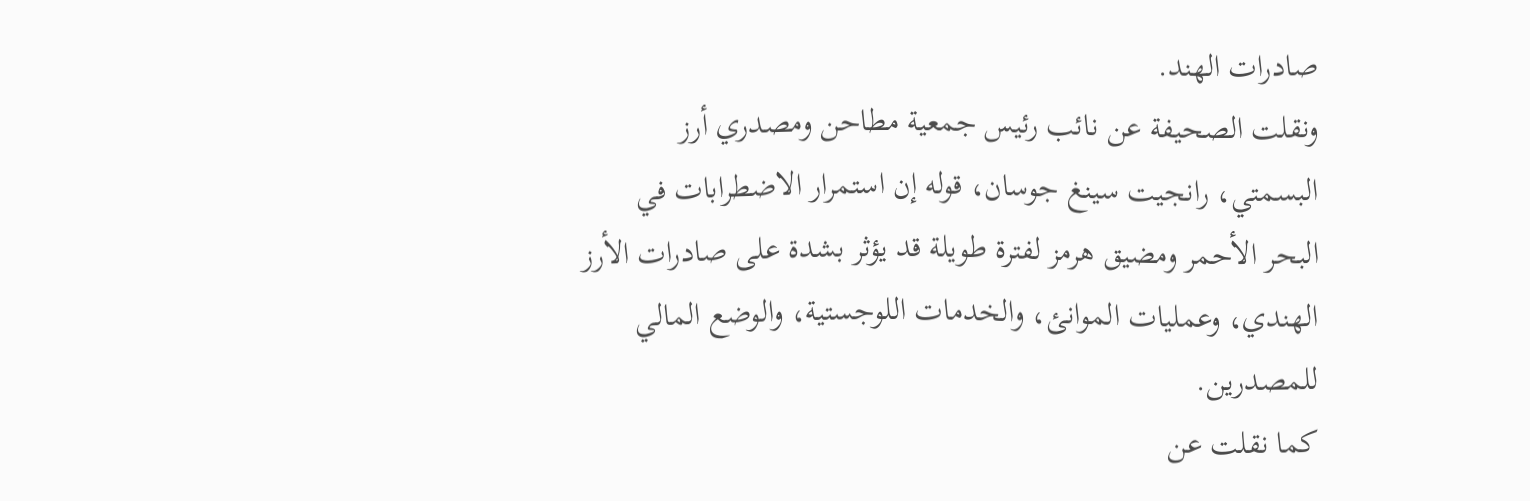صادرات الهند.
ونقلت الصحيفة عن نائب رئيس جمعية مطاحن ومصدري أرز البسمتي، رانجيت سينغ جوسان، قوله إن استمرار الاضطرابات في البحر الأحمر ومضيق هرمز لفترة طويلة قد يؤثر بشدة على صادرات الأرز الهندي، وعمليات الموانئ، والخدمات اللوجستية، والوضع المالي للمصدرين.
كما نقلت عن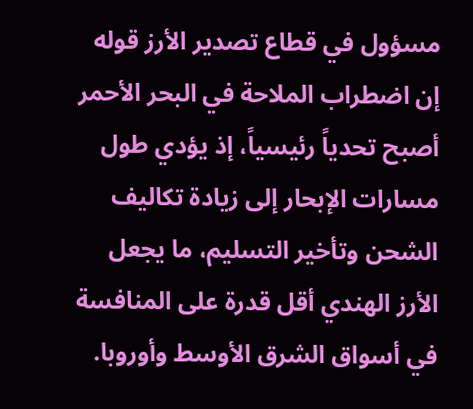مسؤول في قطاع تصدير الأرز قوله إن اضطراب الملاحة في البحر الأحمر أصبح تحدياً رئيسياً، إذ يؤدي طول مسارات الإبحار إلى زيادة تكاليف الشحن وتأخير التسليم، ما يجعل الأرز الهندي أقل قدرة على المنافسة في أسواق الشرق الأوسط وأوروبا.